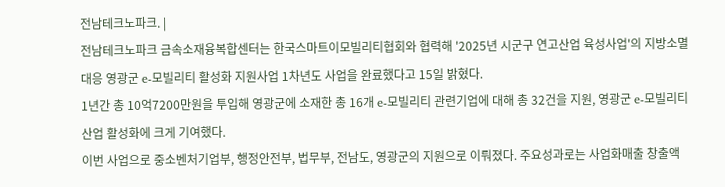전남테크노파크. |
전남테크노파크 금속소재융복합센터는 한국스마트이모빌리티협회와 협력해 '2025년 시군구 연고산업 육성사업'의 지방소멸 대응 영광군 e-모빌리티 활성화 지원사업 1차년도 사업을 완료했다고 15일 밝혔다.
1년간 총 10억7200만원을 투입해 영광군에 소재한 총 16개 e-모빌리티 관련기업에 대해 총 32건을 지원, 영광군 e-모빌리티 산업 활성화에 크게 기여했다.
이번 사업으로 중소벤처기업부, 행정안전부, 법무부, 전남도, 영광군의 지원으로 이뤄졌다. 주요성과로는 사업화매출 창출액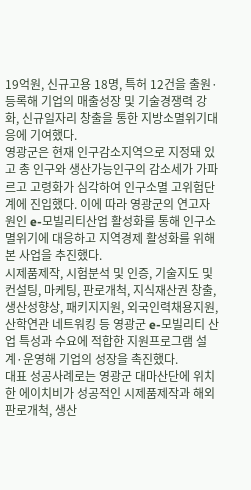19억원, 신규고용 18명, 특허 12건을 출원·등록해 기업의 매출성장 및 기술경쟁력 강화, 신규일자리 창출을 통한 지방소멸위기대응에 기여했다.
영광군은 현재 인구감소지역으로 지정돼 있고 총 인구와 생산가능인구의 감소세가 가파르고 고령화가 심각하여 인구소멸 고위험단계에 진입했다. 이에 따라 영광군의 연고자원인 e-모빌리티산업 활성화를 통해 인구소멸위기에 대응하고 지역경제 활성화를 위해 본 사업을 추진했다.
시제품제작, 시험분석 및 인증, 기술지도 및 컨설팅, 마케팅, 판로개척, 지식재산권 창출, 생산성향상, 패키지지원, 외국인력채용지원, 산학연관 네트워킹 등 영광군 e-모빌리티 산업 특성과 수요에 적합한 지원프로그램 설계·운영해 기업의 성장을 촉진했다.
대표 성공사례로는 영광군 대마산단에 위치한 에이치비가 성공적인 시제품제작과 해외판로개척, 생산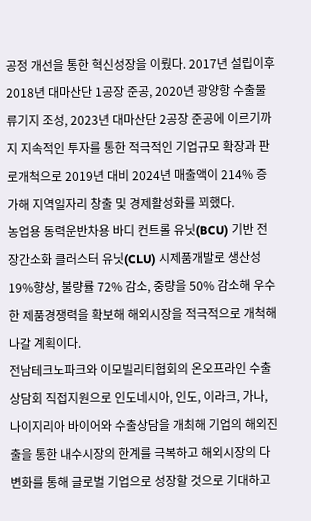공정 개선을 통한 혁신성장을 이뤘다. 2017년 설립이후 2018년 대마산단 1공장 준공, 2020년 광양항 수출물류기지 조성, 2023년 대마산단 2공장 준공에 이르기까지 지속적인 투자를 통한 적극적인 기업규모 확장과 판로개척으로 2019년 대비 2024년 매출액이 214% 증가해 지역일자리 창출 및 경제활성화를 꾀했다.
농업용 동력운반차용 바디 컨트롤 유닛(BCU) 기반 전장간소화 클러스터 유닛(CLU) 시제품개발로 생산성 19%향상, 불량률 72% 감소, 중량을 50% 감소해 우수한 제품경쟁력을 확보해 해외시장을 적극적으로 개척해 나갈 계획이다.
전남테크노파크와 이모빌리티협회의 온오프라인 수출상담회 직접지원으로 인도네시아, 인도, 이라크, 가나, 나이지리아 바이어와 수출상담을 개최해 기업의 해외진출을 통한 내수시장의 한계를 극복하고 해외시장의 다변화를 통해 글로벌 기업으로 성장할 것으로 기대하고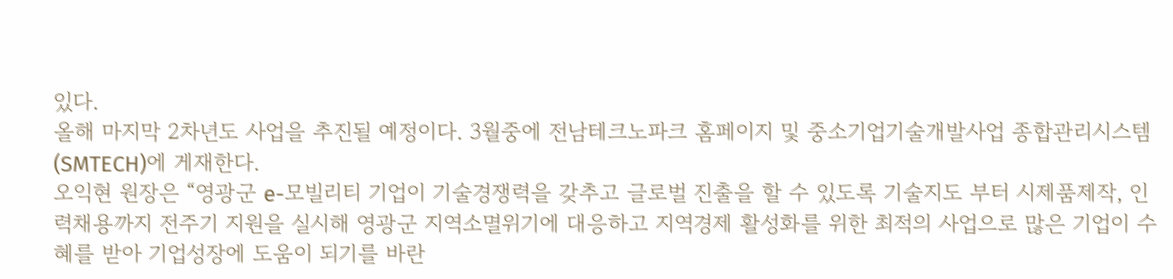있다.
올해 마지막 2차년도 사업을 추진될 예정이다. 3월중에 전남테크노파크 홈페이지 및 중소기업기술개발사업 종합관리시스템(SMTECH)에 게재한다.
오익현 원장은 “영광군 e-모빌리티 기업이 기술경쟁력을 갖추고 글로벌 진출을 할 수 있도록 기술지도 부터 시제품제작, 인력채용까지 전주기 지원을 실시해 영광군 지역소멸위기에 대응하고 지역경제 활성화를 위한 최적의 사업으로 많은 기업이 수혜를 받아 기업성장에 도움이 되기를 바란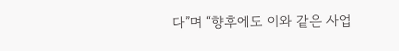다”며 “향후에도 이와 같은 사업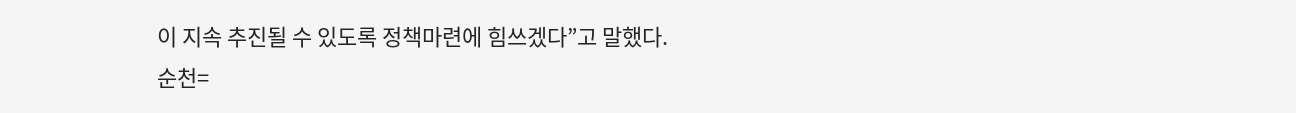이 지속 추진될 수 있도록 정책마련에 힘쓰겠다”고 말했다.
순천=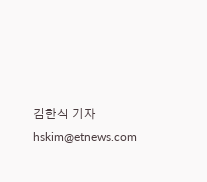김한식 기자 hskim@etnews.com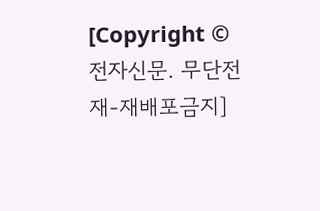[Copyright © 전자신문. 무단전재-재배포금지]